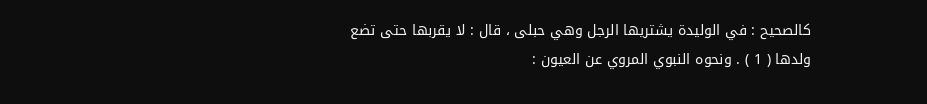كالصحيح : في الوليدة يشتريها الرجل وهي حبلى ، قال : لا يقربها حتى تضع
ولدها ( 1 ) . ونحوه النبوي المروي عن العيون :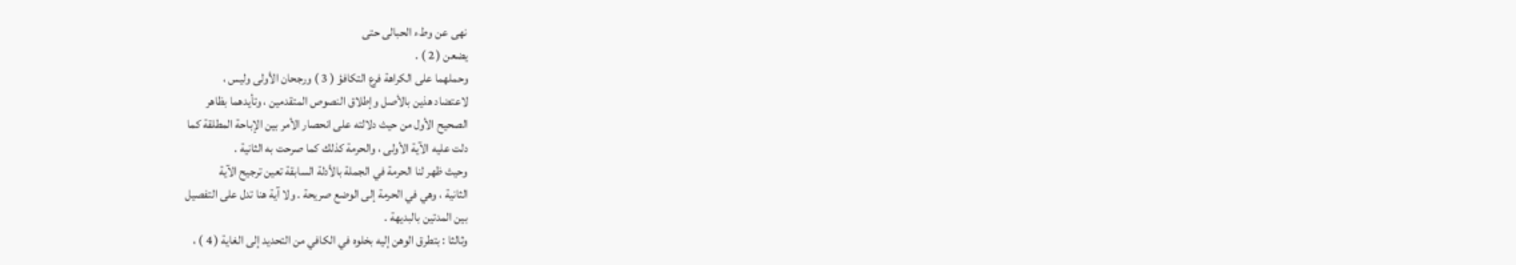نهى عن وطء الحبالى حتى
يضعن ( 2 ) .
وحملهما على الكراهة فرع التكافؤ ( 3 ) ورجحان الأولى وليس ،
لاعتضاد هذين بالأصل وإطلاق النصوص المتقدمين ، وتأيدهما بظاهر
الصحيح الأول من حيث دلالته على انحصار الأمر بين الإباحة المطلقة كما
دلت عليه الآية الأولى ، والحرمة كذلك كما صرحت به الثانية .
وحيث ظهر لنا الحرمة في الجملة بالأدلة السابقة تعين ترجيح الآية
الثانية ، وهي في الحرمة إلى الوضع صريحة . ولا آية هنا تدل على التفصيل
بين المدتين بالبديهة .
وثالثا : بتطرق الوهن إليه بخلوه في الكافي من التحديد إلى الغاية ( 4 ) ،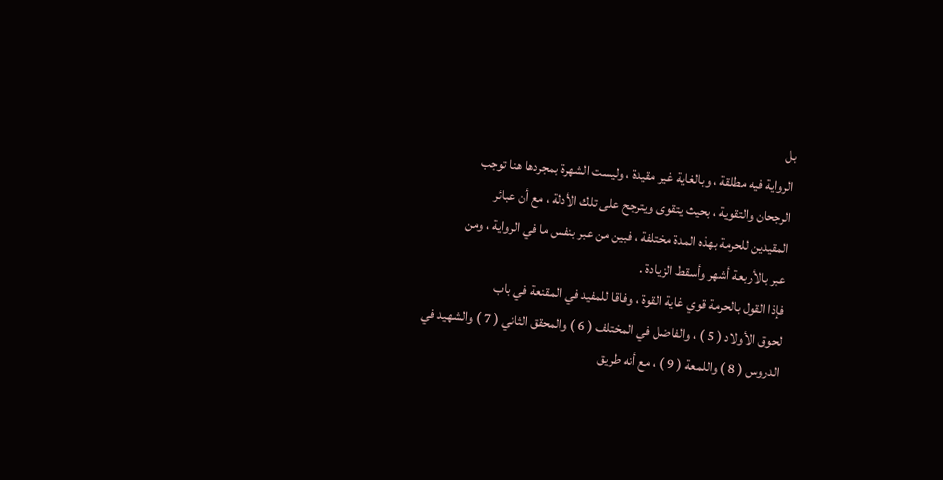بل
الرواية فيه مطلقة ، وبالغاية غير مقيدة ، وليست الشهرة بمجردها هنا توجب
الرجحان والتقوية ، بحيث يتقوى ويترجح على تلك الأدلة ، مع أن عبائر
المقيدين للحرمة بهذه المدة مختلفة ، فبين من عبر بنفس ما في الرواية ، ومن
عبر بالأربعة أشهر وأسقط الزيادة .
فإذا القول بالحرمة قوي غاية القوة ، وفاقا للمفيد في المقنعة في باب
لحوق الأولاد ( 5 ) ، والفاضل في المختلف ( 6 ) والمحقق الثاني ( 7 ) والشهيد في
الدروس ( 8 ) واللمعة ( 9 ) ، مع أنه طريق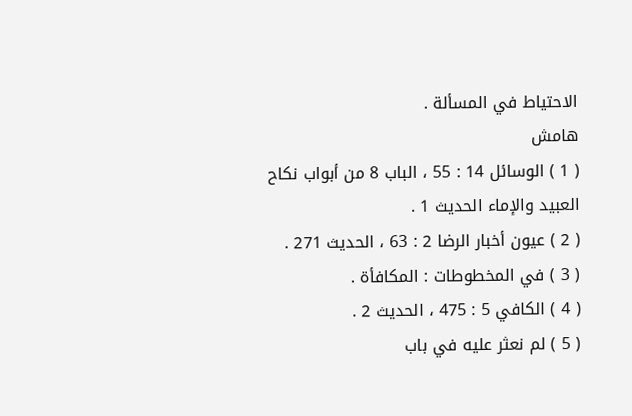الاحتياط في المسألة .
هامش
( 1 ) الوسائل 14 : 55 ، الباب 8 من أبواب نكاح العبيد والإماء الحديث 1 .
( 2 ) عيون أخبار الرضا 2 : 63 ، الحديث 271 .
( 3 ) في المخطوطات : المكافأة .
( 4 ) الكافي 5 : 475 ، الحديث 2 .
( 5 ) لم نعثر عليه في باب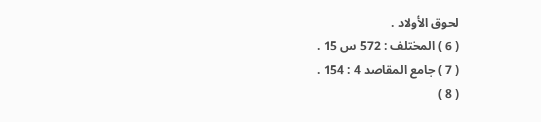لحوق الأولاد .
( 6 ) المختلف : 572 س 15 .
( 7 ) جامع المقاصد 4 : 154 .
( 8 )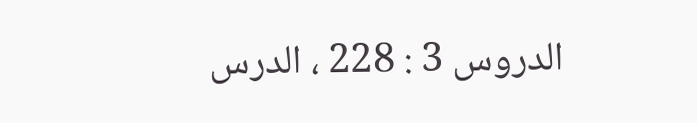الدروس 3 : 228 ، الدرس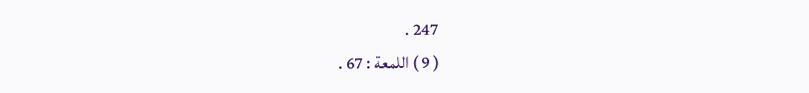247 .
( 9 ) اللمعة : 67 .